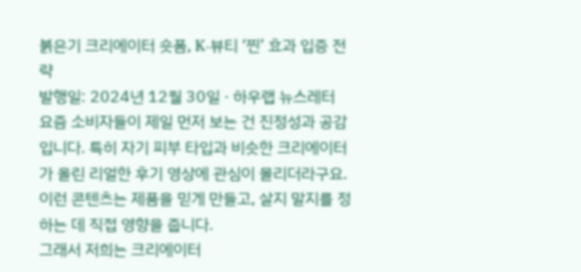붉은기 크리에이터 숏폼, K-뷰티 ‘찐’ 효과 입증 전략
발행일: 2024년 12월 30일 · 하우랩 뉴스레터
요즘 소비자들이 제일 먼저 보는 건 진정성과 공감입니다. 특히 자기 피부 타입과 비슷한 크리에이터가 올린 리얼한 후기 영상에 관심이 몰리더라구요. 이런 콘텐츠는 제품을 믿게 만들고, 살지 말지를 정하는 데 직접 영향을 줍니다.
그래서 저희는 크리에이터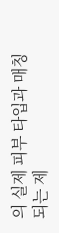의 실제 피부 타입과 매칭되는 제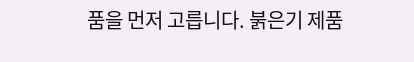품을 먼저 고릅니다. 붉은기 제품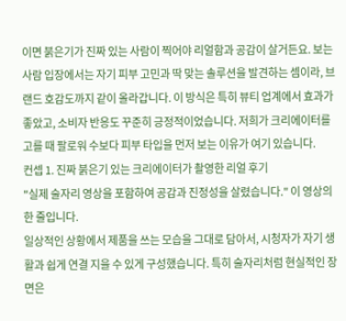이면 붉은기가 진짜 있는 사람이 찍어야 리얼함과 공감이 살거든요. 보는 사람 입장에서는 자기 피부 고민과 딱 맞는 솔루션을 발견하는 셈이라, 브랜드 호감도까지 같이 올라갑니다. 이 방식은 특히 뷰티 업계에서 효과가 좋았고, 소비자 반응도 꾸준히 긍정적이었습니다. 저희가 크리에이터를 고를 때 팔로워 수보다 피부 타입을 먼저 보는 이유가 여기 있습니다.
컨셉 1. 진짜 붉은기 있는 크리에이터가 촬영한 리얼 후기
"실제 술자리 영상을 포함하여 공감과 진정성을 살렸습니다." 이 영상의 한 줄입니다.
일상적인 상황에서 제품을 쓰는 모습을 그대로 담아서, 시청자가 자기 생활과 쉽게 연결 지을 수 있게 구성했습니다. 특히 술자리처럼 현실적인 장면은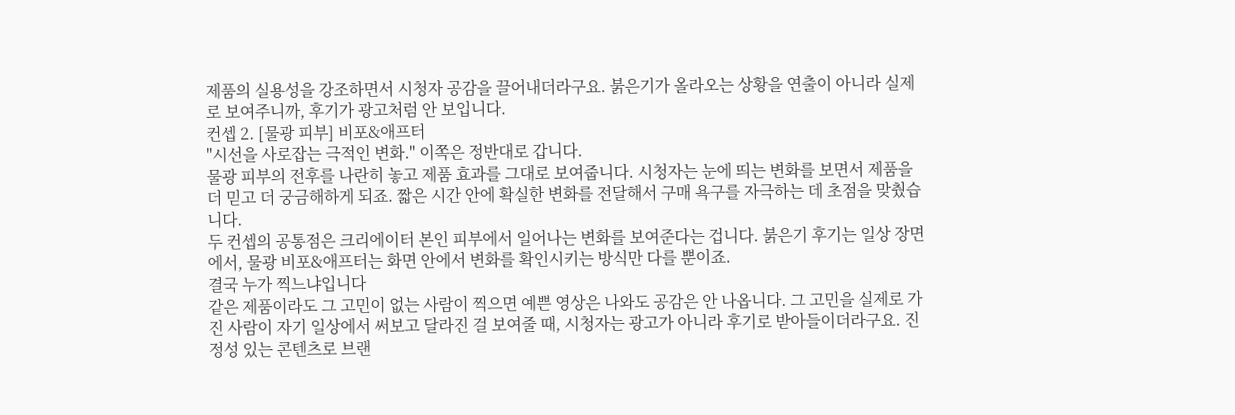제품의 실용성을 강조하면서 시청자 공감을 끌어내더라구요. 붉은기가 올라오는 상황을 연출이 아니라 실제로 보여주니까, 후기가 광고처럼 안 보입니다.
컨셉 2. [물광 피부] 비포&애프터
"시선을 사로잡는 극적인 변화." 이쪽은 정반대로 갑니다.
물광 피부의 전후를 나란히 놓고 제품 효과를 그대로 보여줍니다. 시청자는 눈에 띄는 변화를 보면서 제품을 더 믿고 더 궁금해하게 되죠. 짧은 시간 안에 확실한 변화를 전달해서 구매 욕구를 자극하는 데 초점을 맞췄습니다.
두 컨셉의 공통점은 크리에이터 본인 피부에서 일어나는 변화를 보여준다는 겁니다. 붉은기 후기는 일상 장면에서, 물광 비포&애프터는 화면 안에서 변화를 확인시키는 방식만 다를 뿐이죠.
결국 누가 찍느냐입니다
같은 제품이라도 그 고민이 없는 사람이 찍으면 예쁜 영상은 나와도 공감은 안 나옵니다. 그 고민을 실제로 가진 사람이 자기 일상에서 써보고 달라진 걸 보여줄 때, 시청자는 광고가 아니라 후기로 받아들이더라구요. 진정성 있는 콘텐츠로 브랜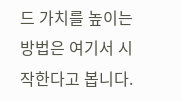드 가치를 높이는 방법은 여기서 시작한다고 봅니다.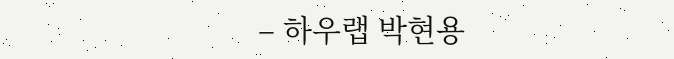– 하우랩 박현용